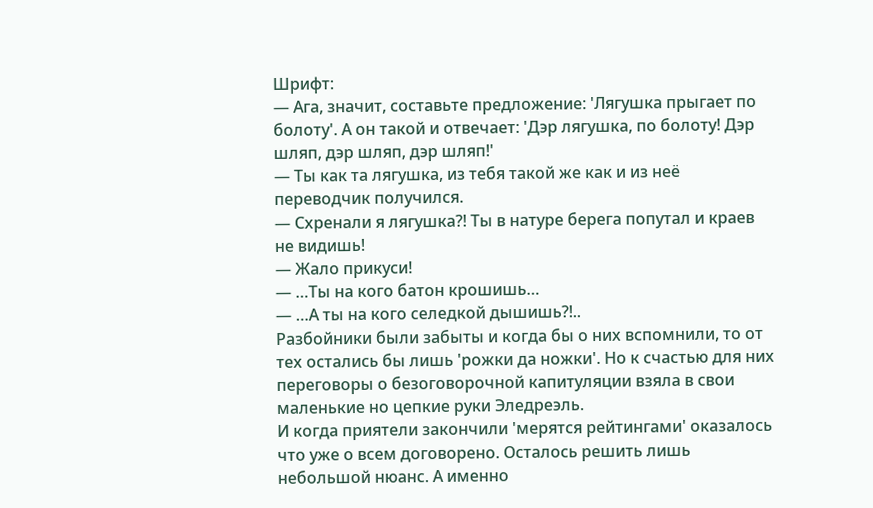Шрифт:
— Ага, значит, составьте предложение: 'Лягушка прыгает по болоту'. А он такой и отвечает: 'Дэр лягушка, по болоту! Дэр шляп, дэр шляп, дэр шляп!'
— Ты как та лягушка, из тебя такой же как и из неё переводчик получился.
— Схренали я лягушка?! Ты в натуре берега попутал и краев не видишь!
— Жало прикуси!
— …Ты на кого батон крошишь…
— …А ты на кого селедкой дышишь?!..
Разбойники были забыты и когда бы о них вспомнили, то от тех остались бы лишь 'рожки да ножки'. Но к счастью для них переговоры о безоговорочной капитуляции взяла в свои маленькие но цепкие руки Эледреэль.
И когда приятели закончили 'мерятся рейтингами' оказалось что уже о всем договорено. Осталось решить лишь небольшой нюанс. А именно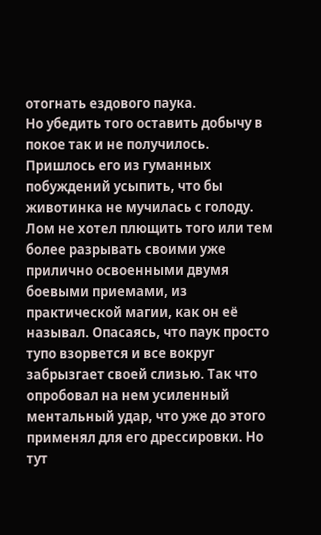отогнать ездового паука.
Но убедить того оставить добычу в покое так и не получилось. Пришлось его из гуманных побуждений усыпить, что бы животинка не мучилась с голоду.
Лом не хотел плющить того или тем более разрывать своими уже прилично освоенными двумя боевыми приемами, из практической магии, как он её называл. Опасаясь, что паук просто тупо взорвется и все вокруг забрызгает своей слизью. Так что опробовал на нем усиленный ментальный удар, что уже до этого применял для его дрессировки. Но тут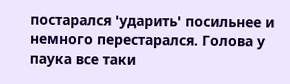постарался 'ударить' посильнее и немного перестарался. Голова у паука все таки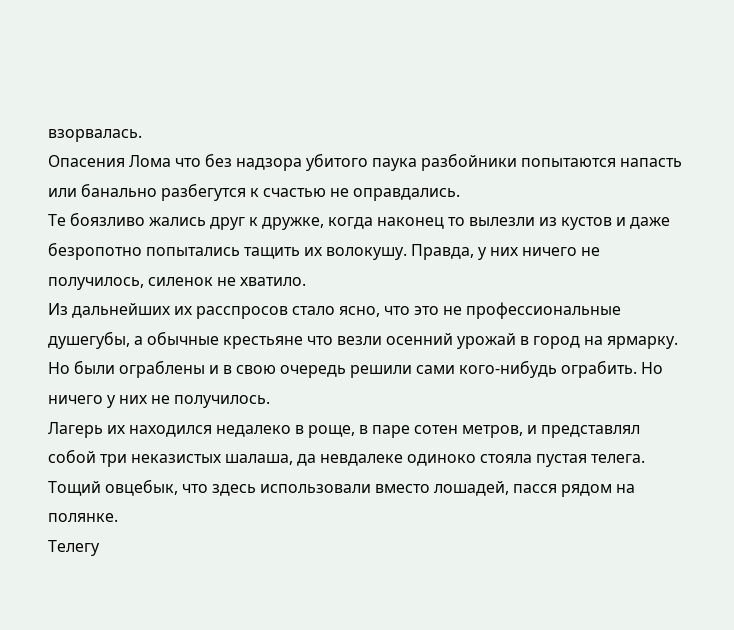взорвалась.
Опасения Лома что без надзора убитого паука разбойники попытаются напасть или банально разбегутся к счастью не оправдались.
Те боязливо жались друг к дружке, когда наконец то вылезли из кустов и даже безропотно попытались тащить их волокушу. Правда, у них ничего не получилось, силенок не хватило.
Из дальнейших их расспросов стало ясно, что это не профессиональные душегубы, а обычные крестьяне что везли осенний урожай в город на ярмарку. Но были ограблены и в свою очередь решили сами кого-нибудь ограбить. Но ничего у них не получилось.
Лагерь их находился недалеко в роще, в паре сотен метров, и представлял собой три неказистых шалаша, да невдалеке одиноко стояла пустая телега. Тощий овцебык, что здесь использовали вместо лошадей, пасся рядом на полянке.
Телегу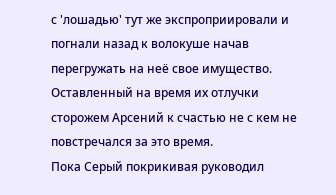с 'лошадью' тут же экспроприировали и погнали назад к волокуше начав перегружать на неё свое имущество. Оставленный на время их отлучки сторожем Арсений к счастью не с кем не повстречался за это время.
Пока Серый покрикивая руководил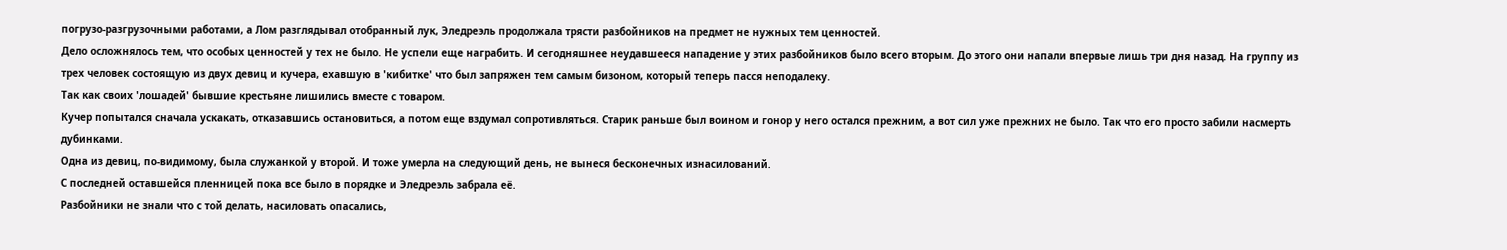погрузо-разгрузочными работами, а Лом разглядывал отобранный лук, Эледреэль продолжала трясти разбойников на предмет не нужных тем ценностей.
Дело осложнялось тем, что особых ценностей у тех не было. Не успели еще награбить. И сегодняшнее неудавшееся нападение у этих разбойников было всего вторым. До этого они напали впервые лишь три дня назад. На группу из трех человек состоящую из двух девиц и кучера, ехавшую в 'кибитке' что был запряжен тем самым бизоном, который теперь пасся неподалеку.
Так как своих 'лошадей' бывшие крестьяне лишились вместе с товаром.
Кучер попытался сначала ускакать, отказавшись остановиться, а потом еще вздумал сопротивляться. Старик раньше был воином и гонор у него остался прежним, а вот сил уже прежних не было. Так что его просто забили насмерть дубинками.
Одна из девиц, по-видимому, была служанкой у второй. И тоже умерла на следующий день, не вынеся бесконечных изнасилований.
С последней оставшейся пленницей пока все было в порядке и Эледреэль забрала её.
Разбойники не знали что с той делать, насиловать опасались,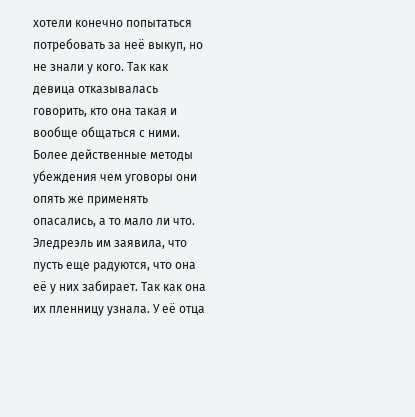хотели конечно попытаться потребовать за неё выкуп, но не знали у кого. Так как девица отказывалась говорить, кто она такая и вообще общаться с ними. Более действенные методы убеждения чем уговоры они опять же применять опасались, а то мало ли что.
Эледреэль им заявила, что пусть еще радуются, что она её у них забирает. Так как она их пленницу узнала. У её отца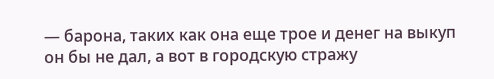— барона, таких как она еще трое и денег на выкуп он бы не дал, а вот в городскую стражу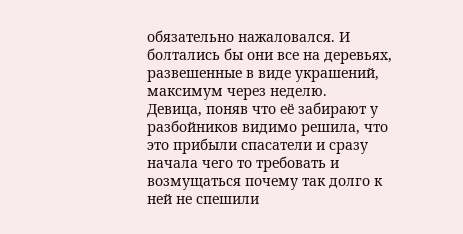обязательно нажаловался. И болтались бы они все на деревьях, развешенные в виде украшений, максимум через неделю.
Девица, поняв что её забирают у разбойников видимо решила, что это прибыли спасатели и сразу начала чего то требовать и возмущаться почему так долго к ней не спешили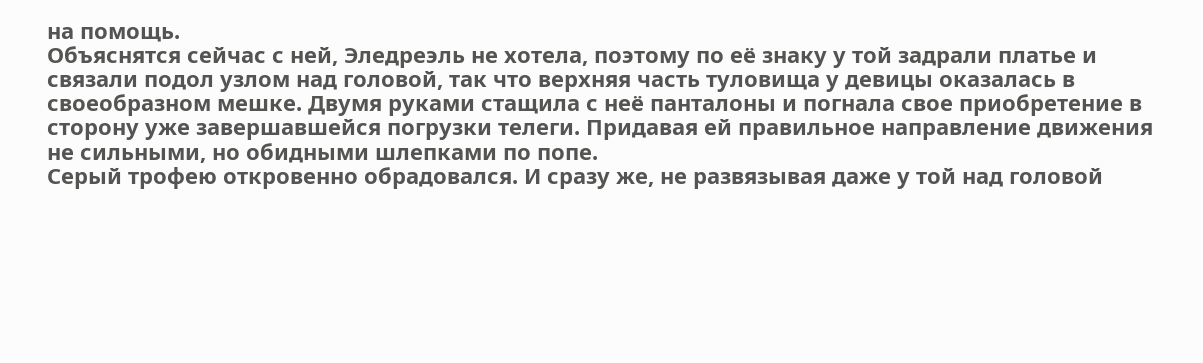на помощь.
Объяснятся сейчас с ней, Эледреэль не хотела, поэтому по её знаку у той задрали платье и связали подол узлом над головой, так что верхняя часть туловища у девицы оказалась в своеобразном мешке. Двумя руками стащила с неё панталоны и погнала свое приобретение в сторону уже завершавшейся погрузки телеги. Придавая ей правильное направление движения не сильными, но обидными шлепками по попе.
Серый трофею откровенно обрадовался. И сразу же, не развязывая даже у той над головой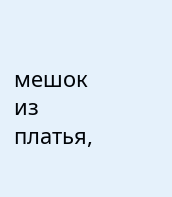мешок из платья,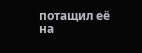потащил её на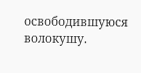освободившуюся волокушу.